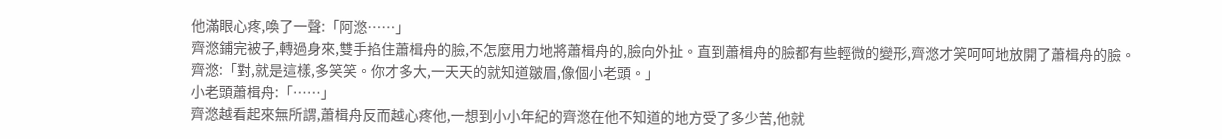他滿眼心疼,喚了一聲:「阿滺……」
齊滺鋪完被子,轉過身來,雙手掐住蕭楫舟的臉,不怎麼用力地將蕭楫舟的,臉向外扯。直到蕭楫舟的臉都有些輕微的變形,齊滺才笑呵呵地放開了蕭楫舟的臉。
齊滺:「對,就是這樣,多笑笑。你才多大,一天天的就知道皺眉,像個小老頭。」
小老頭蕭楫舟:「……」
齊滺越看起來無所謂,蕭楫舟反而越心疼他,一想到小小年紀的齊滺在他不知道的地方受了多少苦,他就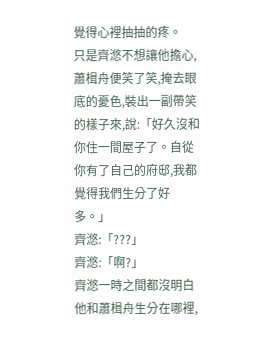覺得心裡抽抽的疼。
只是齊滺不想讓他擔心,蕭楫舟便笑了笑,掩去眼底的憂色,裝出一副帶笑的樣子來,說:「好久沒和你住一間屋子了。自從你有了自己的府邸,我都覺得我們生分了好多。」
齊滺:「???」
齊滺:「啊?」
齊滺一時之間都沒明白他和蕭楫舟生分在哪裡,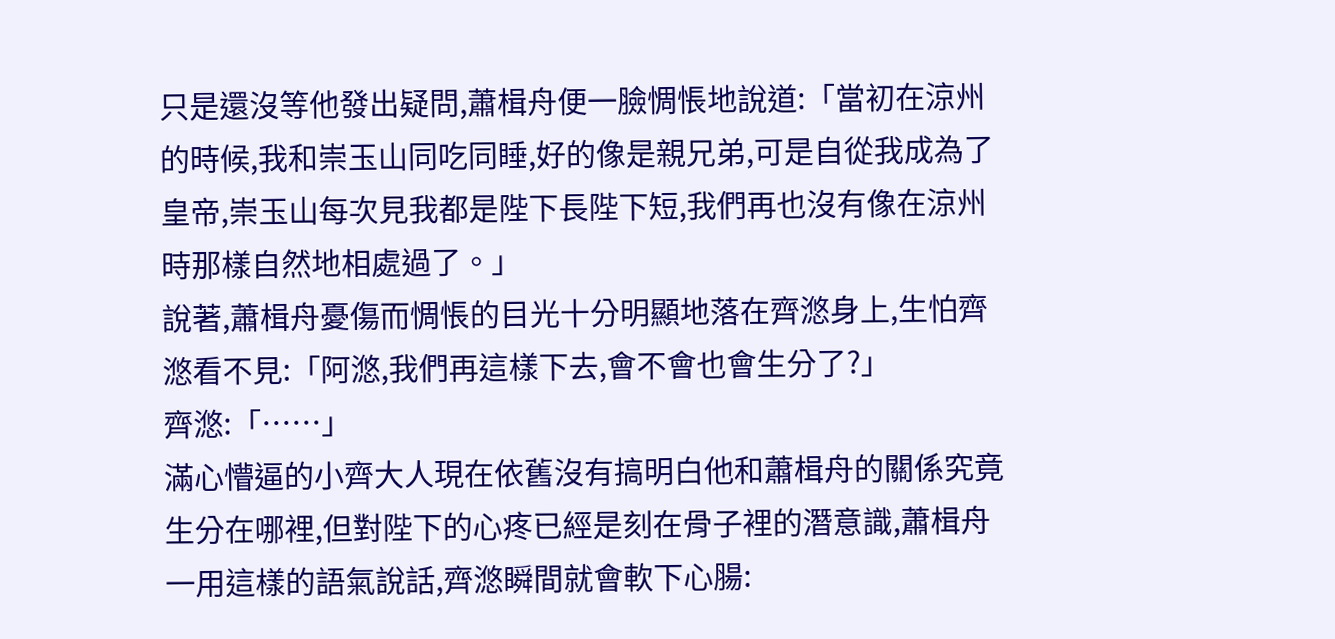只是還沒等他發出疑問,蕭楫舟便一臉惆悵地說道:「當初在涼州的時候,我和崇玉山同吃同睡,好的像是親兄弟,可是自從我成為了皇帝,崇玉山每次見我都是陛下長陛下短,我們再也沒有像在涼州時那樣自然地相處過了。」
說著,蕭楫舟憂傷而惆悵的目光十分明顯地落在齊滺身上,生怕齊滺看不見:「阿滺,我們再這樣下去,會不會也會生分了?」
齊滺:「……」
滿心懵逼的小齊大人現在依舊沒有搞明白他和蕭楫舟的關係究竟生分在哪裡,但對陛下的心疼已經是刻在骨子裡的潛意識,蕭楫舟一用這樣的語氣說話,齊滺瞬間就會軟下心腸: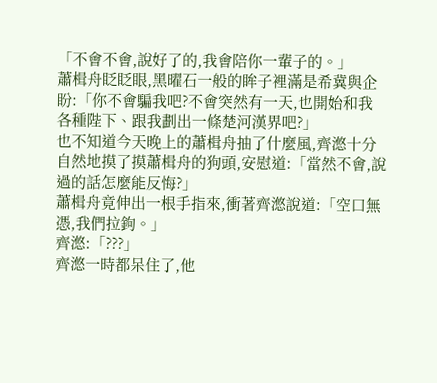「不會不會,說好了的,我會陪你一輩子的。」
蕭楫舟眨眨眼,黑曜石一般的眸子裡滿是希冀與企盼:「你不會騙我吧?不會突然有一天,也開始和我各種陛下、跟我劃出一條楚河漢界吧?」
也不知道今天晚上的蕭楫舟抽了什麼風,齊滺十分自然地摸了摸蕭楫舟的狗頭,安慰道:「當然不會,說過的話怎麼能反悔?」
蕭楫舟竟伸出一根手指來,衝著齊滺說道:「空口無憑,我們拉鉤。」
齊滺:「???」
齊滺一時都呆住了,他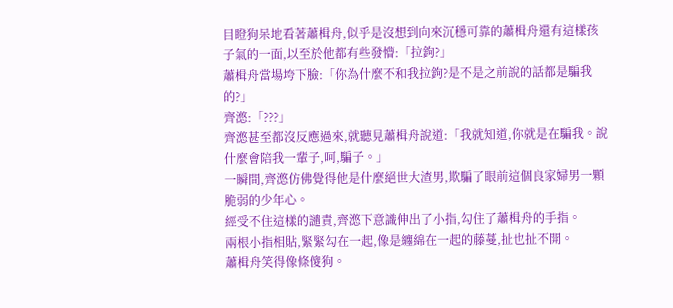目瞪狗呆地看著蕭楫舟,似乎是沒想到向來沉穩可靠的蕭楫舟還有這樣孩子氣的一面,以至於他都有些發懵:「拉鉤?」
蕭楫舟當場垮下臉:「你為什麼不和我拉鉤?是不是之前說的話都是騙我的?」
齊滺:「???」
齊滺甚至都沒反應過來,就聽見蕭楫舟說道:「我就知道,你就是在騙我。說什麼會陪我一輩子,呵,騙子。」
一瞬間,齊滺仿佛覺得他是什麼絕世大渣男,欺騙了眼前這個良家婦男一顆脆弱的少年心。
經受不住這樣的譴責,齊滺下意識伸出了小指,勾住了蕭楫舟的手指。
兩根小指相貼,緊緊勾在一起,像是纏綿在一起的藤蔓,扯也扯不開。
蕭楫舟笑得像條傻狗。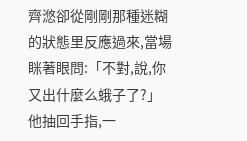齊滺卻從剛剛那種迷糊的狀態里反應過來,當場眯著眼問:「不對,說,你又出什麼么蛾子了?」
他抽回手指,一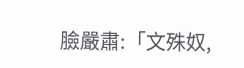臉嚴肅:「文殊奴,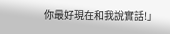你最好現在和我說實話!」